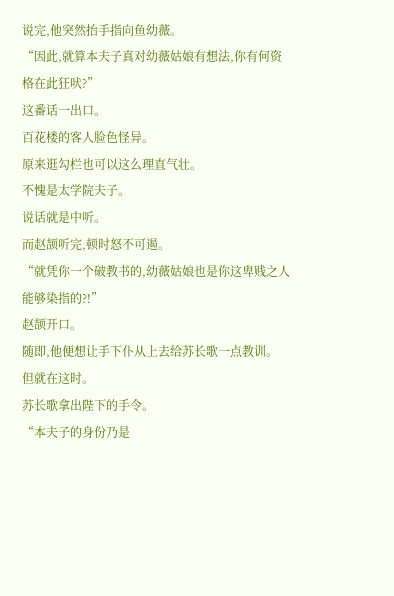说完,他突然抬手指向鱼幼薇。
“因此,就算本夫子真对幼薇姑娘有想法,你有何资格在此狂吠?”
这番话一出口。
百花楼的客人脸色怪异。
原来逛勾栏也可以这么理直气壮。
不愧是太学院夫子。
说话就是中听。
而赵颉听完,顿时怒不可遏。
“就凭你一个破教书的,幼薇姑娘也是你这卑贱之人能够染指的?!”
赵颉开口。
随即,他便想让手下仆从上去给苏长歌一点教训。
但就在这时。
苏长歌拿出陛下的手令。
“本夫子的身份乃是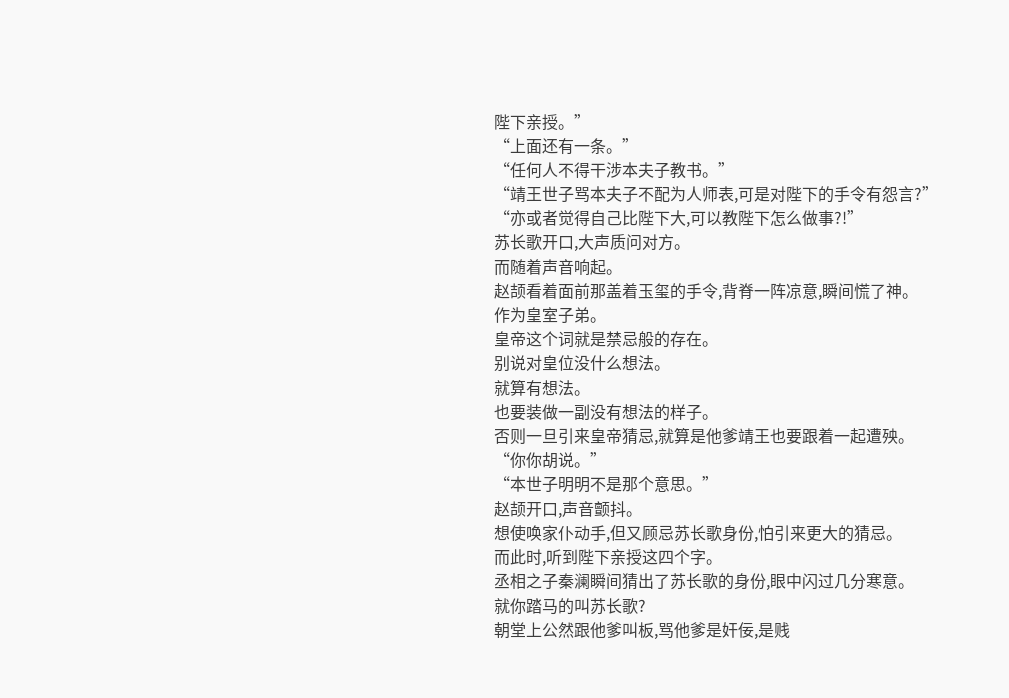陛下亲授。”
“上面还有一条。”
“任何人不得干涉本夫子教书。”
“靖王世子骂本夫子不配为人师表,可是对陛下的手令有怨言?”
“亦或者觉得自己比陛下大,可以教陛下怎么做事?!”
苏长歌开口,大声质问对方。
而随着声音响起。
赵颉看着面前那盖着玉玺的手令,背脊一阵凉意,瞬间慌了神。
作为皇室子弟。
皇帝这个词就是禁忌般的存在。
别说对皇位没什么想法。
就算有想法。
也要装做一副没有想法的样子。
否则一旦引来皇帝猜忌,就算是他爹靖王也要跟着一起遭殃。
“你你胡说。”
“本世子明明不是那个意思。”
赵颉开口,声音颤抖。
想使唤家仆动手,但又顾忌苏长歌身份,怕引来更大的猜忌。
而此时,听到陛下亲授这四个字。
丞相之子秦澜瞬间猜出了苏长歌的身份,眼中闪过几分寒意。
就你踏马的叫苏长歌?
朝堂上公然跟他爹叫板,骂他爹是奸佞,是贱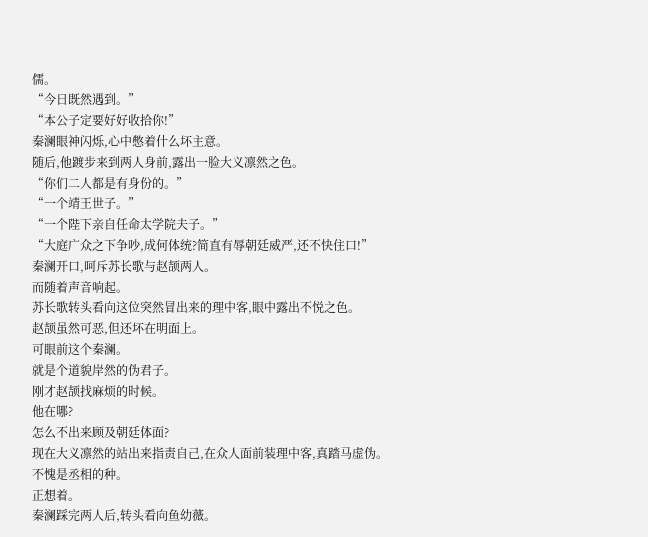儒。
“今日既然遇到。”
“本公子定要好好收拾你!”
秦澜眼神闪烁,心中憋着什么坏主意。
随后,他踱步来到两人身前,露出一脸大义凛然之色。
“你们二人都是有身份的。”
“一个靖王世子。”
“一个陛下亲自任命太学院夫子。”
“大庭广众之下争吵,成何体统?简直有辱朝廷威严,还不快住口!”
秦澜开口,呵斥苏长歌与赵颉两人。
而随着声音响起。
苏长歌转头看向这位突然冒出来的理中客,眼中露出不悦之色。
赵颉虽然可恶,但还坏在明面上。
可眼前这个秦澜。
就是个道貌岸然的伪君子。
刚才赵颉找麻烦的时候。
他在哪?
怎么不出来顾及朝廷体面?
现在大义凛然的站出来指责自己,在众人面前装理中客,真踏马虚伪。
不愧是丞相的种。
正想着。
秦澜踩完两人后,转头看向鱼幼薇。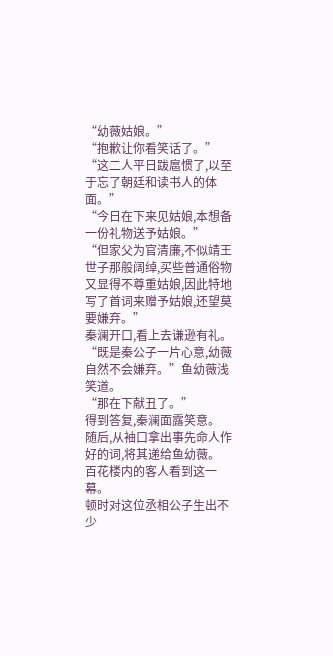“幼薇姑娘。”
“抱歉让你看笑话了。”
“这二人平日跋扈惯了,以至于忘了朝廷和读书人的体面。”
“今日在下来见姑娘,本想备一份礼物送予姑娘。”
“但家父为官清廉,不似靖王世子那般阔绰,买些普通俗物又显得不尊重姑娘,因此特地写了首词来赠予姑娘,还望莫要嫌弃。”
秦澜开口,看上去谦逊有礼。
“既是秦公子一片心意,幼薇自然不会嫌弃。”鱼幼薇浅笑道。
“那在下献丑了。”
得到答复,秦澜面露笑意。
随后,从袖口拿出事先命人作好的词,将其递给鱼幼薇。
百花楼内的客人看到这一幕。
顿时对这位丞相公子生出不少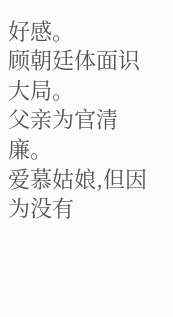好感。
顾朝廷体面识大局。
父亲为官清廉。
爱慕姑娘,但因为没有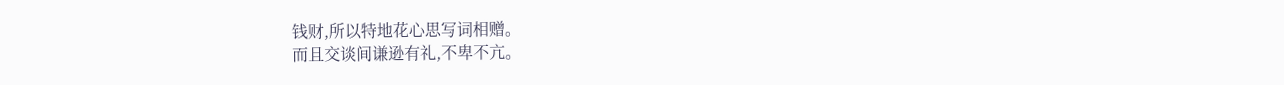钱财,所以特地花心思写词相赠。
而且交谈间谦逊有礼,不卑不亢。